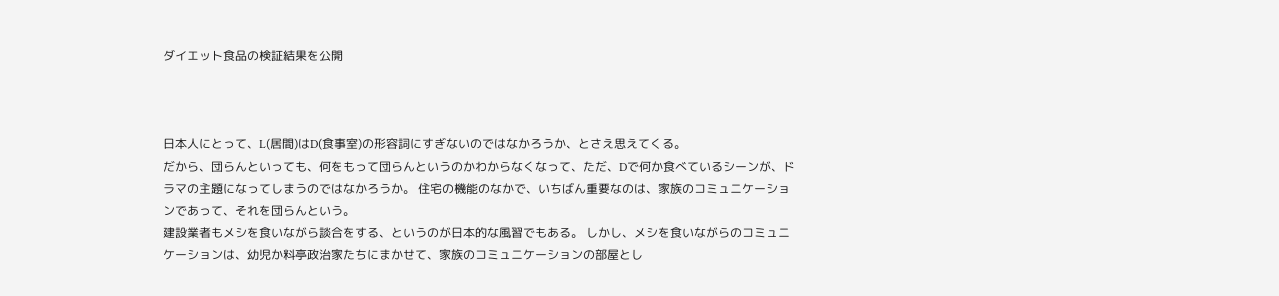ダイエット食品の検証結果を公開



日本人にとって、L(居間)はD(食事室)の形容詞にすぎないのではなかろうか、とさえ思えてくる。
だから、団らんといっても、何をもって団らんというのかわからなくなって、ただ、Dで何か食べているシーンが、ドラマの主題になってしまうのではなかろうか。 住宅の機能のなかで、いちばん重要なのは、家族のコミュニケーションであって、それを団らんという。
建設業者もメシを食いながら談合をする、というのが日本的な風習でもある。 しかし、メシを食いながらのコミュニケーションは、幼児か料亭政治家たちにまかせて、家族のコミュニケーションの部屋とし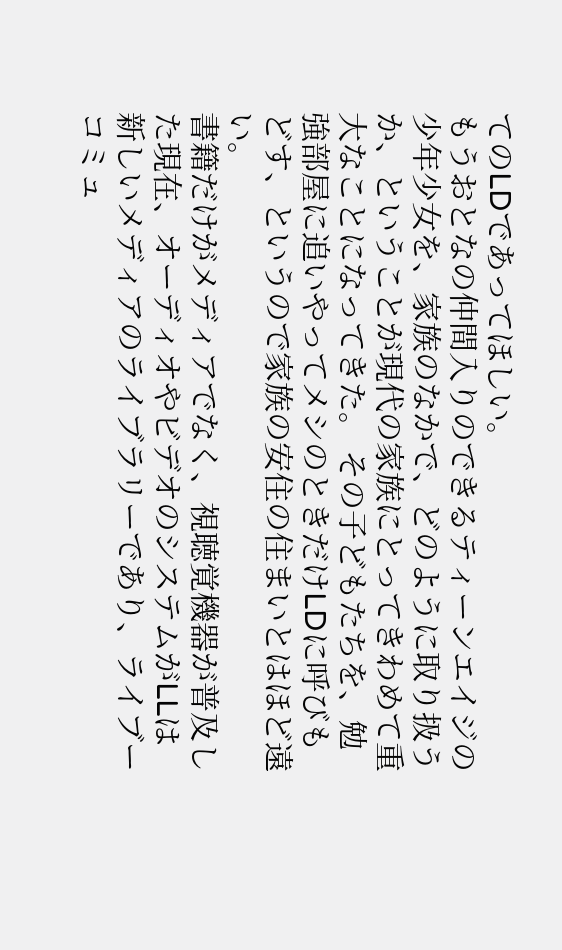てのLDであってほしい。
もうおとなの仲間入りのできるティーンエイジの少年少女を、家族のなかで、どのように取り扱うか、ということが現代の家族にとってきわめて重大なことになってきた。 その子どもたちを、勉強部屋に追いやってメシのときだけLDに呼びもどす、というので家族の安住の住まいとはほど遠い。
書籍だけがメディアでなく、視聴覚機器が普及した現在、オーディオやビデオのシステムがLLは新しいメディアのライブラリーであり、ライブーコミュ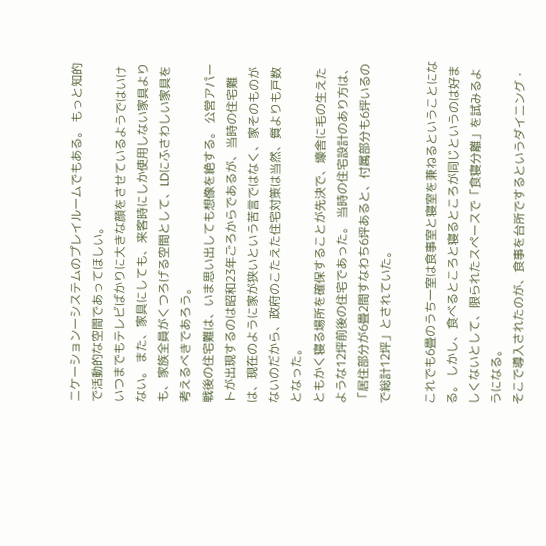ニケーションーシステムのプレイルームでもある。 もっと知的で活動的な空間であってほしい。
いつまでもテレビばかりに大きな顔をさせているようではいけない。 また、家具にしても、来客時にしか使用しない家具よりも、家族全員がくつろげる空間として、LDにふさわしい家具を考えるべきであろう。
戦後の住宅難は、いま思い出しても想像を絶する。 公営アパートが出現するのは昭和23年ごろからであるが、当時の住宅難は、現在のように家が狭いという苦言ではなく、家そのものがないのだから、政府のこたえた住宅対策は当然、質よりも戸数となった。
ともかく寝る場所を確保することが先決で、壕舎に毛の生えたような12坪前後の住宅であった。 当時の住宅設計のあり方は、「居住部分が6畳2間すなわち6坪あると、付属部分も6坪いるので総計12坪」とされていた。

これでも6畳のうち一室は食事室と寝室を兼ねるということになる。 しかし、食べるところと寝るところが同じというのは好ましくないとして、限られたスペースで「食寝分離」を試みるようになる。
そこで導入されたのが、食事を台所でするというダイニング・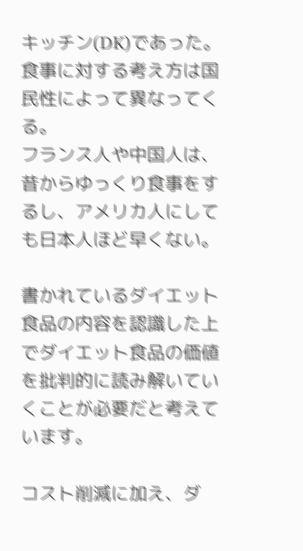キッチン(DK)であった。 食事に対する考え方は国民性によって異なってくる。
フランス人や中国人は、昔からゆっくり食事をするし、アメリカ人にしても日本人ほど早くない。

書かれているダイエット食品の内容を認識した上でダイエット食品の価値を批判的に読み解いていくことが必要だと考えています。

コスト削減に加え、ダ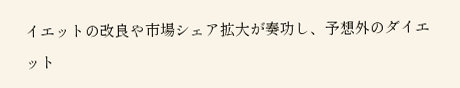イエットの改良や市場シェア拡大が奏功し、予想外のダイエット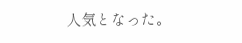人気となった。